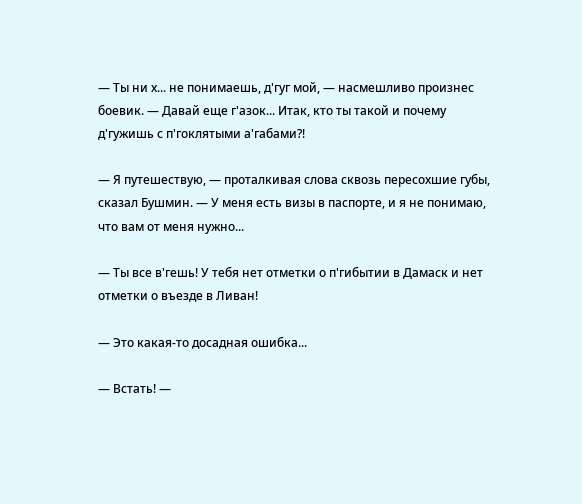— Ты ни х... не понимаешь, д'гуг мой, — насмешливо произнес боевик. — Давай еще г'азок... Итак, кто ты такой и почему д'гужишь с п'гоклятыми а'габами?!

— Я путешествую, — проталкивая слова сквозь пересохшие губы, сказал Бушмин. — У меня есть визы в паспорте, и я не понимаю, что вам от меня нужно...

— Ты все в'гешь! У тебя нет отметки о п'гибытии в Дамаск и нет отметки о въезде в Ливан!

— Это какая-то досадная ошибка...

— Встать! —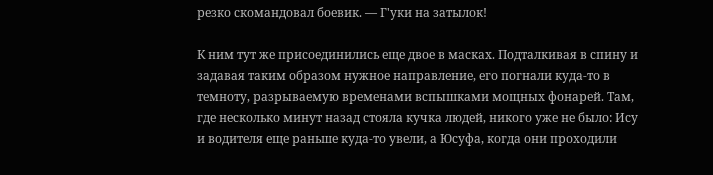резко скомандовал боевик. — Г'уки на затылок!

К ним тут же присоединились еще двое в масках. Подталкивая в спину и задавая таким образом нужное направление, его погнали куда-то в темноту, разрываемую временами вспышками мощных фонарей. Там, где несколько минут назад стояла кучка людей, никого уже не было: Ису и водителя еще раньше куда-то увели, а Юсуфа, когда они проходили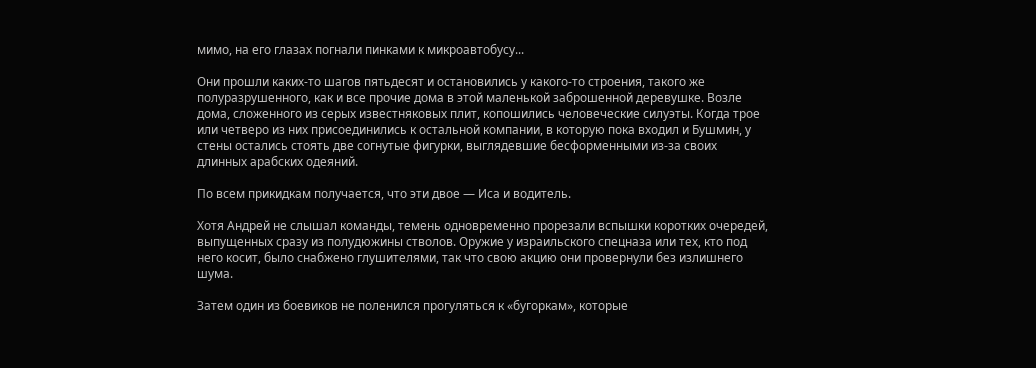мимо, на его глазах погнали пинками к микроавтобусу...

Они прошли каких-то шагов пятьдесят и остановились у какого-то строения, такого же полуразрушенного, как и все прочие дома в этой маленькой заброшенной деревушке. Возле дома, сложенного из серых известняковых плит, копошились человеческие силуэты. Когда трое или четверо из них присоединились к остальной компании, в которую пока входил и Бушмин, у стены остались стоять две согнутые фигурки, выглядевшие бесформенными из-за своих длинных арабских одеяний.

По всем прикидкам получается, что эти двое — Иса и водитель.

Хотя Андрей не слышал команды, темень одновременно прорезали вспышки коротких очередей, выпущенных сразу из полудюжины стволов. Оружие у израильского спецназа или тех, кто под него косит, было снабжено глушителями, так что свою акцию они провернули без излишнего шума.

Затем один из боевиков не поленился прогуляться к «бугоркам», которые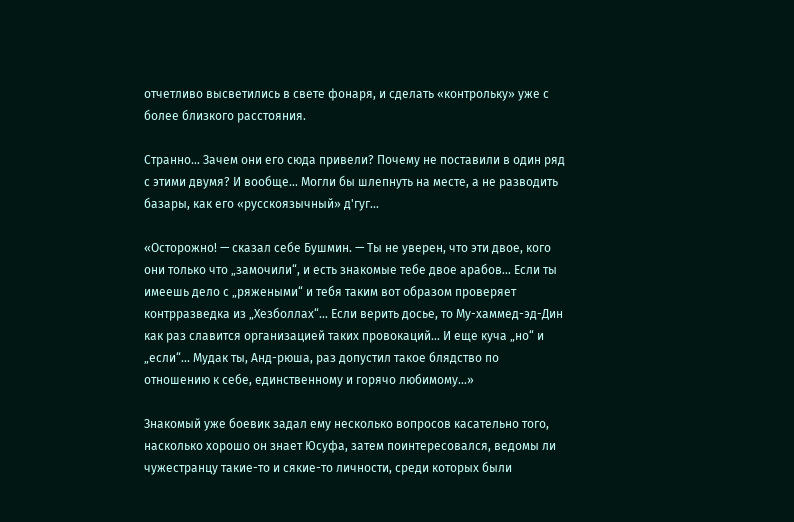отчетливо высветились в свете фонаря, и сделать «контрольку» уже с более близкого расстояния.

Странно... Зачем они его сюда привели? Почему не поставили в один ряд с этими двумя? И вообще... Могли бы шлепнуть на месте, а не разводить базары, как его «русскоязычный» д'гуг...

«Осторожно! — сказал себе Бушмин. — Ты не уверен, что эти двое, кого они только что „замочили“, и есть знакомые тебе двое арабов... Если ты имеешь дело с „ряжеными“ и тебя таким вот образом проверяет контрразведка из „Хезболлах“... Если верить досье, то Му-хаммед-эд-Дин как раз славится организацией таких провокаций... И еще куча „но“ и „если“... Мудак ты, Анд-рюша, раз допустил такое блядство по отношению к себе, единственному и горячо любимому...»

Знакомый уже боевик задал ему несколько вопросов касательно того, насколько хорошо он знает Юсуфа, затем поинтересовался, ведомы ли чужестранцу такие-то и сякие-то личности, среди которых были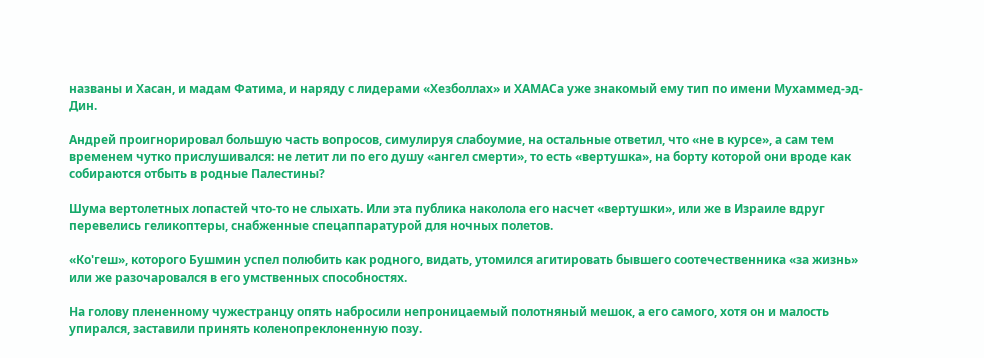названы и Хасан, и мадам Фатима, и наряду с лидерами «Хезболлах» и ХАМАСа уже знакомый ему тип по имени Мухаммед-эд-Дин.

Андрей проигнорировал большую часть вопросов, симулируя слабоумие, на остальные ответил, что «не в курсе», а сам тем временем чутко прислушивался: не летит ли по его душу «ангел смерти», то есть «вертушка», на борту которой они вроде как собираются отбыть в родные Палестины?

Шума вертолетных лопастей что-то не слыхать. Или эта публика наколола его насчет «вертушки», или же в Израиле вдруг перевелись геликоптеры, снабженные спецаппаратурой для ночных полетов.

«Ко'геш», которого Бушмин успел полюбить как родного, видать, утомился агитировать бывшего соотечественника «за жизнь» или же разочаровался в его умственных способностях.

На голову плененному чужестранцу опять набросили непроницаемый полотняный мешок, а его самого, хотя он и малость упирался, заставили принять коленопреклоненную позу.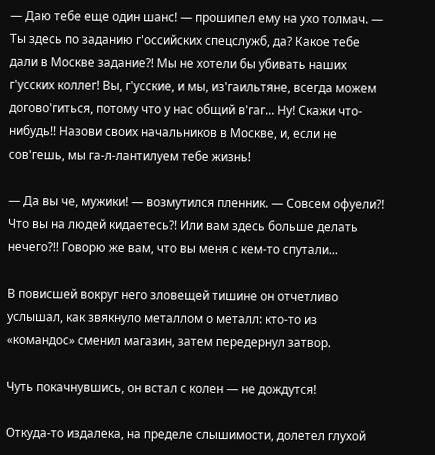— Даю тебе еще один шанс! — прошипел ему на ухо толмач. — Ты здесь по заданию г'оссийских спецслужб, да? Какое тебе дали в Москве задание?! Мы не хотели бы убивать наших г'усских коллег! Вы, г'усские, и мы, из'гаильтяне, всегда можем догово'гиться, потому что у нас общий в'гаг... Ну! Скажи что-нибудь!! Назови своих начальников в Москве, и, если не сов'гешь, мы га-л-лантилуем тебе жизнь!

— Да вы че, мужики! — возмутился пленник. — Совсем офуели?! Что вы на людей кидаетесь?! Или вам здесь больше делать нечего?!! Говорю же вам, что вы меня с кем-то спутали...

В повисшей вокруг него зловещей тишине он отчетливо услышал, как звякнуло металлом о металл: кто-то из «командос» сменил магазин, затем передернул затвор.

Чуть покачнувшись, он встал с колен — не дождутся!

Откуда-то издалека, на пределе слышимости, долетел глухой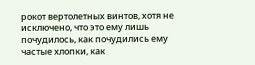рокот вертолетных винтов, хотя не исключено, что это ему лишь почудилось, как почудились ему частые хлопки, как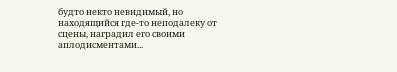будто некто невидимый, но находящийся где-то неподалеку от сцены, наградил его своими аплодисментами...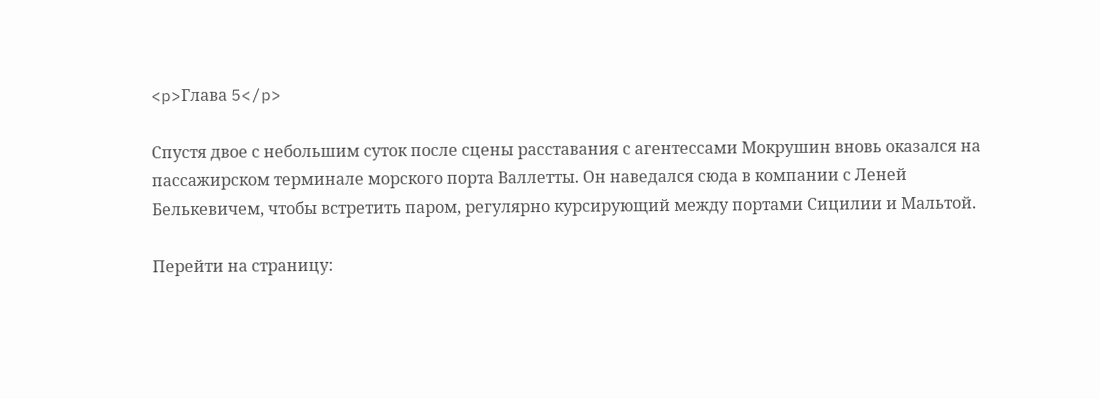<p>Глава 5</p>

Спустя двое с небольшим суток после сцены расставания с агентессами Мокрушин вновь оказался на пассажирском терминале морского порта Валлетты. Он наведался сюда в компании с Леней Белькевичем, чтобы встретить паром, регулярно курсирующий между портами Сицилии и Мальтой.

Перейти на страницу: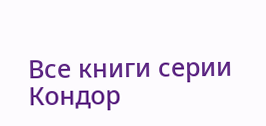Все книги серии Кондор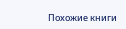Похожие книги